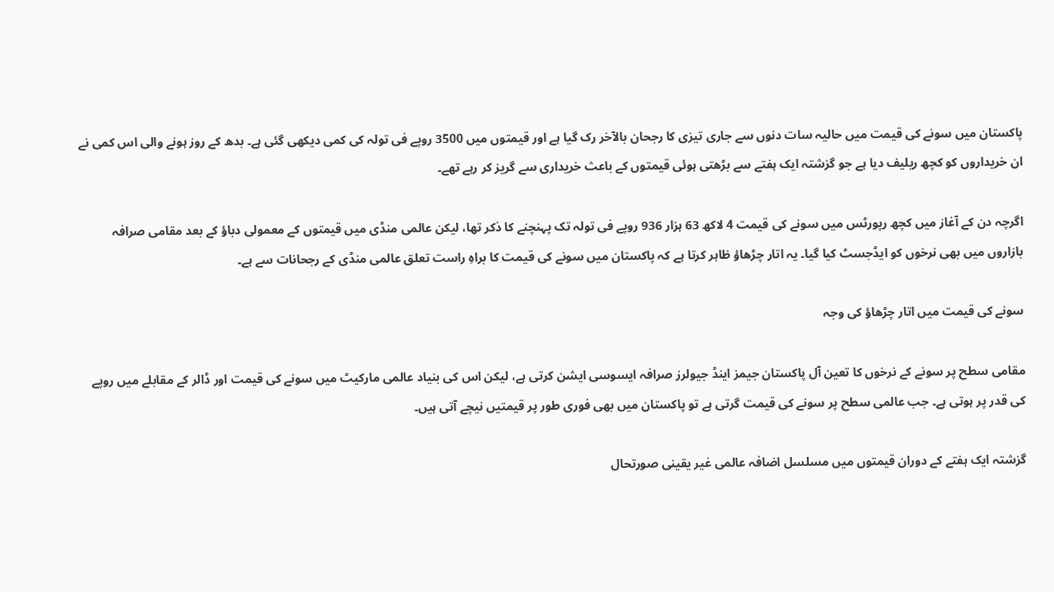پاکستان میں سونے کی قیمت میں حالیہ سات دنوں سے جاری تیزی کا رجحان بالآخر رک گیا ہے اور قیمتوں میں 3500 روپے فی تولہ کی کمی دیکھی گئی ہے۔ بدھ کے روز ہونے والی اس کمی نے ان خریداروں کو کچھ ریلیف دیا ہے جو گزشتہ ایک ہفتے سے بڑھتی ہوئی قیمتوں کے باعث خریداری سے گریز کر رہے تھے۔

اگرچہ دن کے آغاز میں کچھ رپورٹس میں سونے کی قیمت 4 لاکھ 63 ہزار 936 روپے فی تولہ تک پہنچنے کا ذکر تھا، لیکن عالمی منڈی میں قیمتوں کے معمولی دباؤ کے بعد مقامی صرافہ بازاروں میں بھی نرخوں کو ایڈجسٹ کیا گیا۔ یہ اتار چڑھاؤ ظاہر کرتا ہے کہ پاکستان میں سونے کی قیمت کا براہِ راست تعلق عالمی منڈی کے رجحانات سے ہے۔

سونے کی قیمت میں اتار چڑھاؤ کی وجہ

مقامی سطح پر سونے کے نرخوں کا تعین آل پاکستان جیمز اینڈ جیولرز صرافہ ایسوسی ایشن کرتی ہے، لیکن اس کی بنیاد عالمی مارکیٹ میں سونے کی قیمت اور ڈالر کے مقابلے میں روپے کی قدر پر ہوتی ہے۔ جب عالمی سطح پر سونے کی قیمت گرتی ہے تو پاکستان میں بھی فوری طور پر قیمتیں نیچے آتی ہیں۔

گزشتہ ایک ہفتے کے دوران قیمتوں میں مسلسل اضافہ عالمی غیر یقینی صورتحال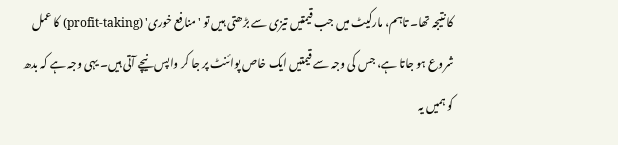کا نتیجہ تھا۔ تاہم، مارکیٹ میں جب قیمتیں تیزی سے بڑھتی ہیں تو 'منافع خوری' (profit-taking) کا عمل شروع ہو جاتا ہے، جس کی وجہ سے قیمتیں ایک خاص پوائنٹ پر جا کر واپس نیچے آتی ہیں۔ یہی وجہ ہے کہ بدھ کو ہمیں یہ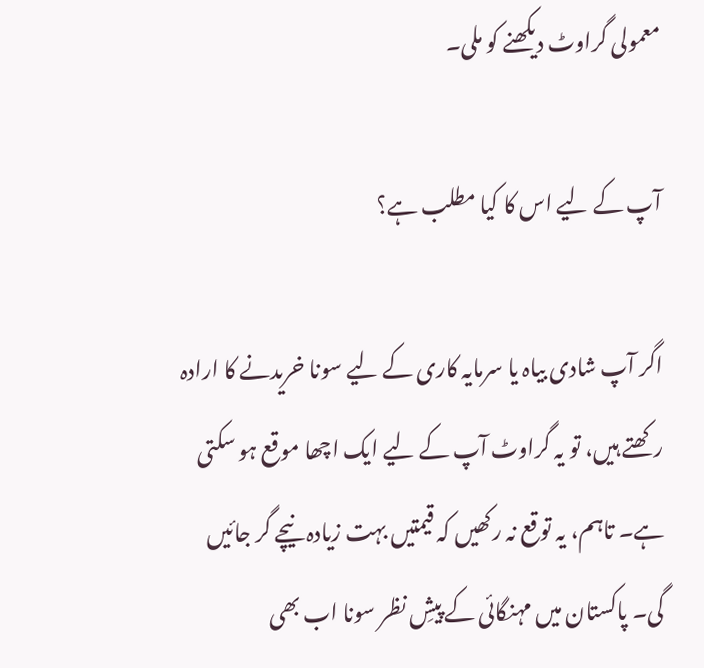معمولی گراوٹ دیکھنے کو ملی۔

آپ کے لیے اس کا کیا مطلب ہے؟

اگر آپ شادی بیاہ یا سرمایہ کاری کے لیے سونا خریدنے کا ارادہ رکھتے ہیں، تو یہ گراوٹ آپ کے لیے ایک اچھا موقع ہو سکتی ہے۔ تاہم، یہ توقع نہ رکھیں کہ قیمتیں بہت زیادہ نیچے گر جائیں گی۔ پاکستان میں مہنگائی کے پیشِ نظر سونا اب بھی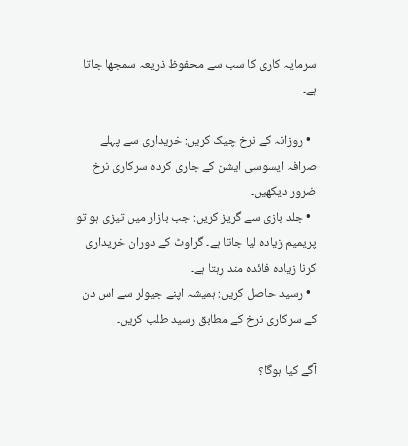سرمایہ کاری کا سب سے محفوظ ذریعہ سمجھا جاتا ہے۔

  • روزانہ کے نرخ چیک کریں: خریداری سے پہلے صرافہ ایسوسی ایشن کے جاری کردہ سرکاری نرخ ضرور دیکھیں۔
  • جلد بازی سے گریز کریں: جب بازار میں تیزی ہو تو پریمیم زیادہ لیا جاتا ہے۔ گراوٹ کے دوران خریداری کرنا زیادہ فائدہ مند رہتا ہے۔
  • رسید حاصل کریں: ہمیشہ اپنے جیولر سے اس دن کے سرکاری نرخ کے مطابق رسید طلب کریں۔

آگے کیا ہوگا؟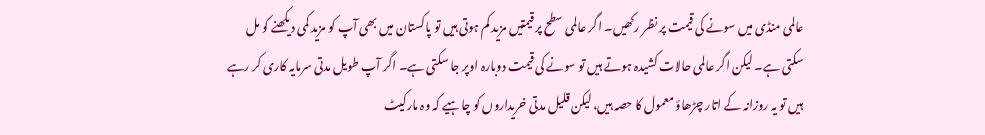عالمی منڈی میں سونے کی قیمت پر نظر رکھیں۔ اگر عالمی سطح پر قیمتیں مزید کم ہوتی ہیں تو پاکستان میں بھی آپ کو مزید کمی دیکھنے کو مل سکتی ہے۔ لیکن اگر عالمی حالات کشیدہ ہوتے ہیں تو سونے کی قیمت دوبارہ اوپر جا سکتی ہے۔ اگر آپ طویل مدتی سرمایہ کاری کر رہے ہیں تو یہ روزانہ کے اتار چڑھاؤ معمول کا حصہ ہیں، لیکن قلیل مدتی خریداروں کو چاہیے کہ وہ مارکیٹ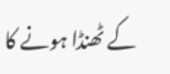کے ٹھنڈا ہونے کا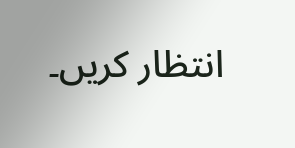انتظار کریں۔